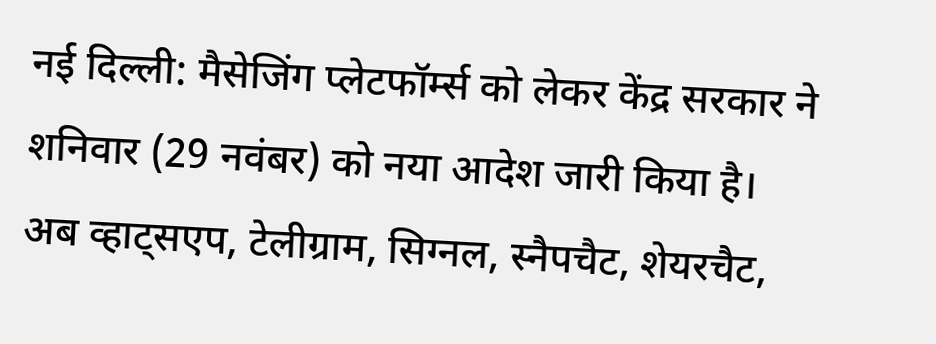नई दिल्ली: मैसेजिंग प्लेटफॉर्म्स को लेकर केंद्र सरकार ने शनिवार (29 नवंबर) को नया आदेश जारी किया है। अब व्हाट्सएप, टेलीग्राम, सिग्नल, स्नैपचैट, शेयरचैट,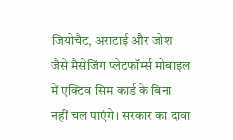जियोचैट, अराटाई और जोश जैसे मैसेजिंग प्लेटफॉर्म्स मोबाइल में एक्टिव सिम कार्ड के बिना नहीं चल पाएंगे। सरकार का दावा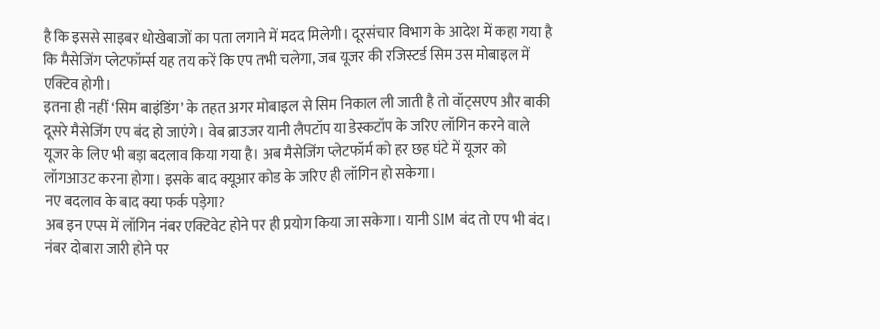है कि इससे साइबर धोखेबाजों का पता लगाने में मदद मिलेगी। दूरसंचार विभाग के आदेश में कहा गया है कि मैसेजिंग प्लेटफॉर्म्स यह तय करें कि एप तभी चलेगा, जब यूजर की रजिस्टर्ड सिम उस मोबाइल में एक्टिव होगी।
इतना ही नहीं ‘सिम बाइंडिंग’ के तहत अगर मोबाइल से सिम निकाल ली जाती है तो वॉट्सएप और बाकी दूसरे मैसेजिंग एप बंद हो जाएंगे। वेब ब्राउजर यानी लैपटॉप या डेस्कटॉप के जरिए लॉगिन करने वाले यूजर के लिए भी बड़ा बदलाव किया गया है। अब मैसेजिंग प्लेटफॉर्म को हर छह घंटे में यूजर को लॉगआउट करना होगा। इसके बाद क्यूआर कोड के जरिए ही लॉगिन हो सकेगा।
नए बदलाव के बाद क्या फर्क पड़ेगा?
अब इन एप्स में लॉगिन नंबर एक्टिवेट होने पर ही प्रयोग किया जा सकेगा। यानी SIM बंद तो एप भी बंद। नंबर दोबारा जारी होने पर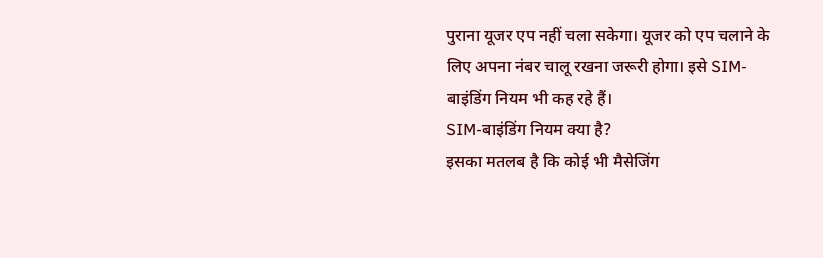पुराना यूजर एप नहीं चला सकेगा। यूजर को एप चलाने के लिए अपना नंबर चालू रखना जरूरी होगा। इसे SIM-बाइंडिंग नियम भी कह रहे हैं।
SIM-बाइंडिंग नियम क्या है?
इसका मतलब है कि कोई भी मैसेजिंग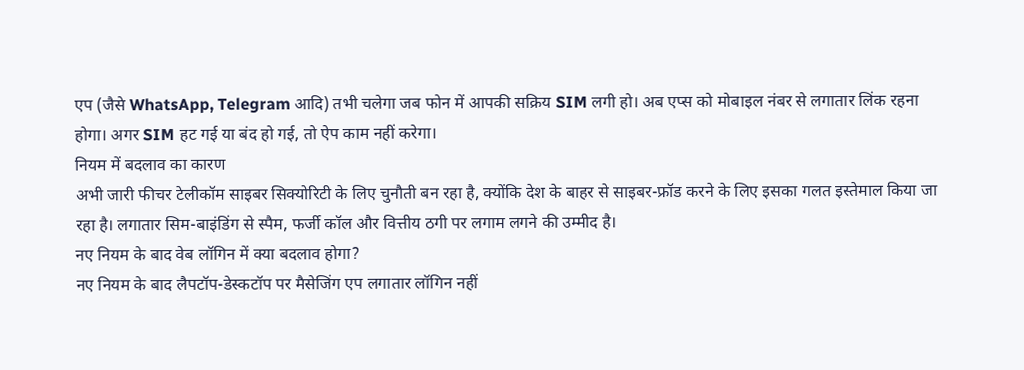एप (जैसे WhatsApp, Telegram आदि) तभी चलेगा जब फोन में आपकी सक्रिय SIM लगी हो। अब एप्स को मोबाइल नंबर से लगातार लिंक रहना होगा। अगर SIM हट गई या बंद हो गई, तो ऐप काम नहीं करेगा।
नियम में बदलाव का कारण
अभी जारी फीचर टेलीकॉम साइबर सिक्योरिटी के लिए चुनौती बन रहा है, क्योंकि देश के बाहर से साइबर-फ्रॉड करने के लिए इसका गलत इस्तेमाल किया जा रहा है। लगातार सिम-बाइंडिंग से स्पैम, फर्जी कॉल और वित्तीय ठगी पर लगाम लगने की उम्मीद है।
नए नियम के बाद वेब लॉगिन में क्या बदलाव होगा?
नए नियम के बाद लैपटॉप-डेस्कटॉप पर मैसेजिंग एप लगातार लॉगिन नहीं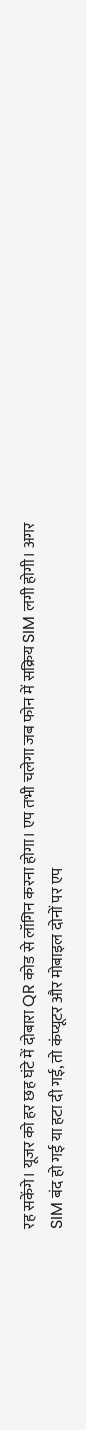रह सकेंगे। यूजर को हर छह घंटे में दोबारा QR कोड से लॉगिन करना होगा। एप तभी चलेगा जब फोन में सक्रिय SIM लगी होगी। अगर SIM बंद हो गई या हटा दी गई, तो कंप्यूटर और मोबाइल दोनों पर एप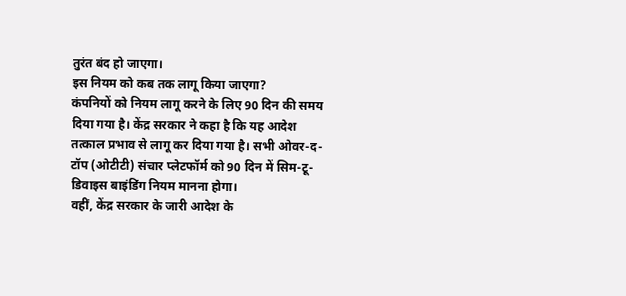तुरंत बंद हो जाएगा।
इस नियम को कब तक लागू किया जाएगा?
कंपनियों को नियम लागू करने के लिए 90 दिन की समय दिया गया है। केंद्र सरकार ने कहा है कि यह आदेश तत्काल प्रभाव से लागू कर दिया गया है। सभी ओवर-द-टॉप (ओटीटी) संचार प्लेटफॉर्म को 90 दिन में सिम-टू-डिवाइस बाइंडिंग नियम मानना होगा।
वहीं, केंद्र सरकार के जारी आदेश के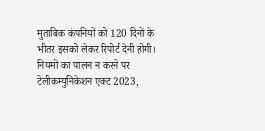मुताबिक कंपनियों को 120 दिनों के भीतर इसको लेकर रिपोर्ट देनी होगी। नियमों का पालन न करने पर टेलीकम्युनिकेशन एक्ट 2023,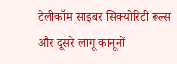टेलीकॉम साइबर सिक्योरिटी रूल्स और दूसरे लागू कानूनों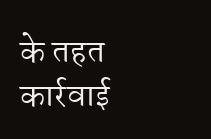के तहत कार्रवाई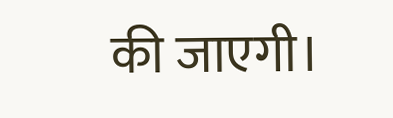की जाएगी।